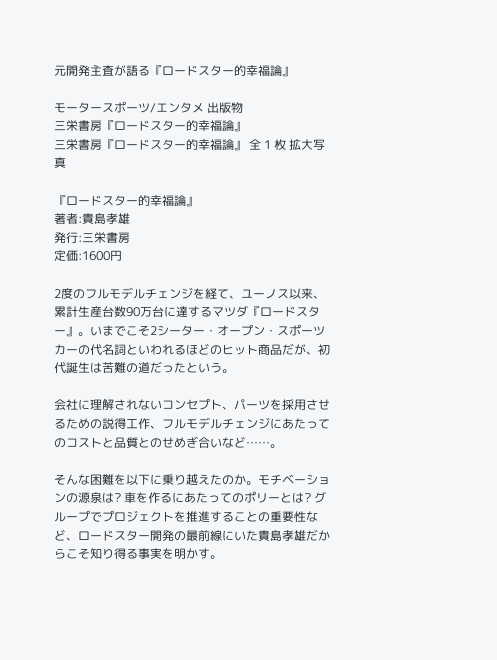元開発主査が語る『ロードスター的幸福論』

モータースポーツ/エンタメ 出版物
三栄書房『ロードスター的幸福論』
三栄書房『ロードスター的幸福論』 全 1 枚 拡大写真

『ロードスター的幸福論』
著者:貴島孝雄
発行:三栄書房
定価:1600円

2度のフルモデルチェンジを経て、ユーノス以来、累計生産台数90万台に達するマツダ『ロードスター』。いまでこそ2シーター・オープン・スポーツカーの代名詞といわれるほどのヒット商品だが、初代誕生は苦難の道だったという。

会社に理解されないコンセプト、パーツを採用させるための説得工作、フルモデルチェンジにあたってのコストと品質とのせめぎ合いなど……。

そんな困難を以下に乗り越えたのか。モチベーションの源泉は? 車を作るにあたってのポリーとは? グループでプロジェクトを推進することの重要性など、ロードスター開発の最前線にいた貴島孝雄だからこそ知り得る事実を明かす。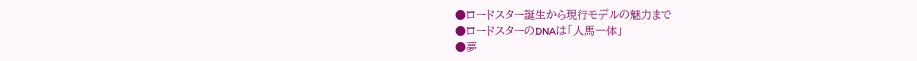●ロードスター誕生から現行モデルの魅力まで
●ロードスターのDNAは「人馬一体」
●夢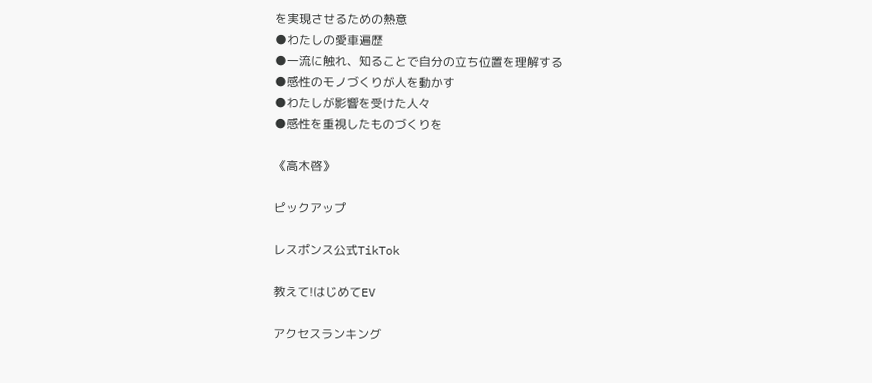を実現させるための熱意
●わたしの愛車遍歴
●一流に触れ、知ることで自分の立ち位置を理解する
●感性のモノづくりが人を動かす
●わたしが影響を受けた人々
●感性を重視したものづくりを

《高木啓》

ピックアップ

レスポンス公式TikTok

教えて!はじめてEV

アクセスランキング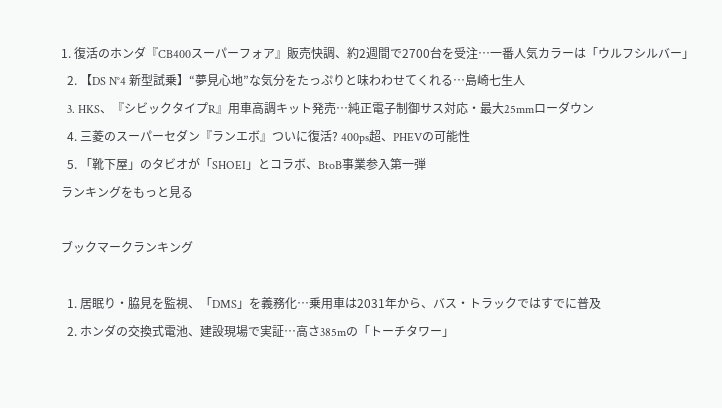1. 復活のホンダ『CB400スーパーフォア』販売快調、約2週間で2700台を受注…一番人気カラーは「ウルフシルバー」
  2. 【DS N°4 新型試乗】“夢見心地”な気分をたっぷりと味わわせてくれる…島崎七生人
  3. HKS、『シビックタイプR』用車高調キット発売…純正電子制御サス対応・最大25mmローダウン
  4. 三菱のスーパーセダン『ランエボ』ついに復活? 400ps超、PHEVの可能性
  5. 「靴下屋」のタビオが「SHOEI」とコラボ、BtoB事業参入第一弾
ランキングをもっと見る

ブックマークランキング

  1. 居眠り・脇見を監視、「DMS」を義務化…乗用車は2031年から、バス・トラックではすでに普及
  2. ホンダの交換式電池、建設現場で実証…高さ385mの「トーチタワー」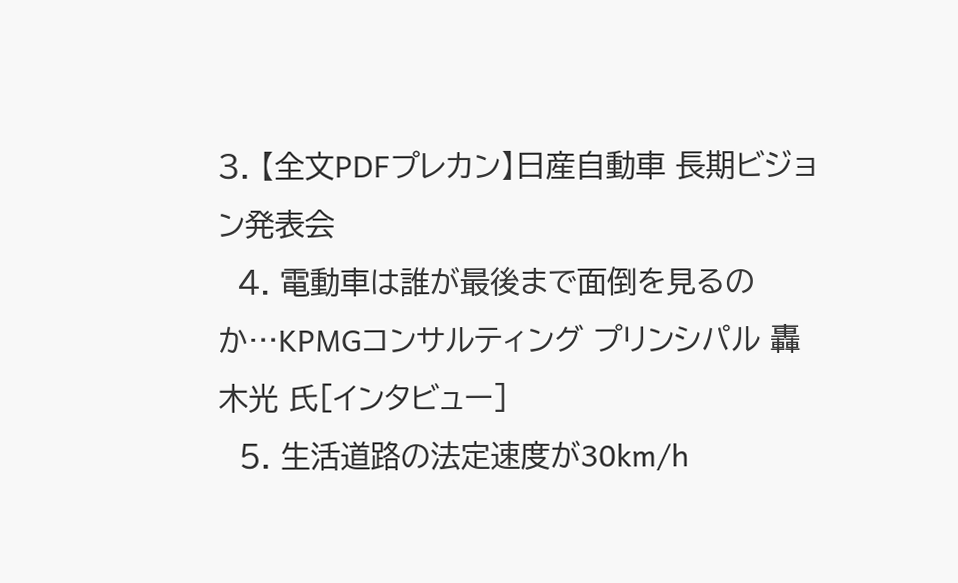3. 【全文PDFプレカン】日産自動車 長期ビジョン発表会
  4. 電動車は誰が最後まで面倒を見るのか…KPMGコンサルティング プリンシパル 轟木光 氏[インタビュー]
  5. 生活道路の法定速度が30km/h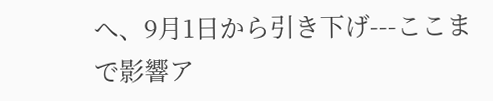へ、9月1日から引き下げ---ここまで影響ア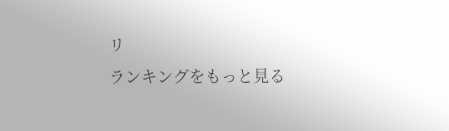リ
ランキングをもっと見る